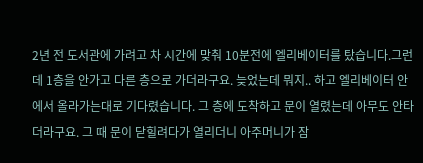2년 전 도서관에 가려고 차 시간에 맞춰 10분전에 엘리베이터를 탔습니다.그런데 1층을 안가고 다른 층으로 가더라구요. 늦었는데 뭐지.. 하고 엘리베이터 안에서 올라가는대로 기다렸습니다. 그 층에 도착하고 문이 열렸는데 아무도 안타더라구요. 그 때 문이 닫힐려다가 열리더니 아주머니가 잠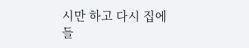시만 하고 다시 집에 들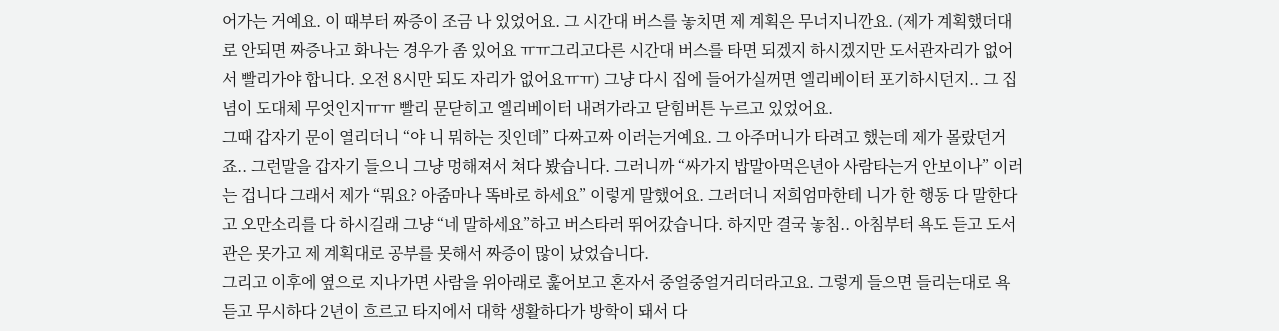어가는 거예요. 이 때부터 짜증이 조금 나 있었어요. 그 시간대 버스를 놓치면 제 계획은 무너지니깐요. (제가 계획했더대로 안되면 짜증나고 화나는 경우가 좀 있어요 ㅠㅠ그리고다른 시간대 버스를 타면 되겠지 하시겠지만 도서관자리가 없어서 빨리가야 합니다. 오전 8시만 되도 자리가 없어요ㅠㅠ) 그냥 다시 집에 들어가실꺼면 엘리베이터 포기하시던지.. 그 집념이 도대체 무엇인지ㅠㅠ 빨리 문닫히고 엘리베이터 내려가라고 닫힘버튼 누르고 있었어요.
그때 갑자기 문이 열리더니 “야 니 뭐하는 짓인데” 다짜고짜 이러는거예요. 그 아주머니가 타려고 했는데 제가 몰랐던거죠.. 그런말을 갑자기 들으니 그냥 멍해져서 쳐다 봤습니다. 그러니까 “싸가지 밥말아먹은년아 사람타는거 안보이나” 이러는 겁니다 그래서 제가 “뭐요? 아줌마나 똑바로 하세요” 이렇게 말했어요. 그러더니 저희엄마한테 니가 한 행동 다 말한다고 오만소리를 다 하시길래 그냥 “네 말하세요”하고 버스타러 뛰어갔습니다. 하지만 결국 놓침.. 아침부터 욕도 듣고 도서관은 못가고 제 계획대로 공부를 못해서 짜증이 많이 났었습니다.
그리고 이후에 옆으로 지나가면 사람을 위아래로 훑어보고 혼자서 중얼중얼거리더라고요. 그렇게 들으면 들리는대로 욕듣고 무시하다 2년이 흐르고 타지에서 대학 생활하다가 방학이 돼서 다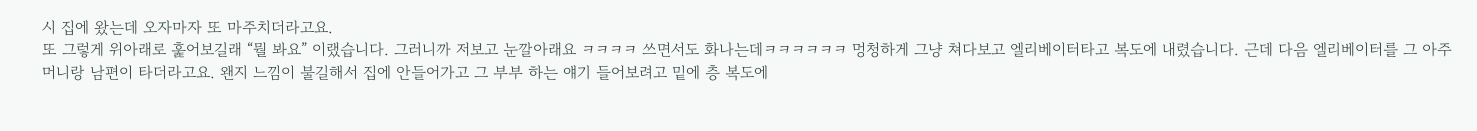시 집에 왔는데 오자마자 또 마주치더라고요.
또 그렇게 위아래로 훑어보길래 “뭘 봐요” 이랬습니다. 그러니까 저보고 눈깔아래요 ㅋㅋㅋㅋ 쓰면서도 화나는데ㅋㅋㅋㅋㅋㅋ 멍청하게 그냥 쳐다보고 엘리베이터타고 복도에 내렸습니다. 근데 다음 엘리베이터를 그 아주머니랑 남편이 타더라고요. 왠지 느낌이 불길해서 집에 안들어가고 그 부부 하는 얘기 들어보려고 밑에 층 복도에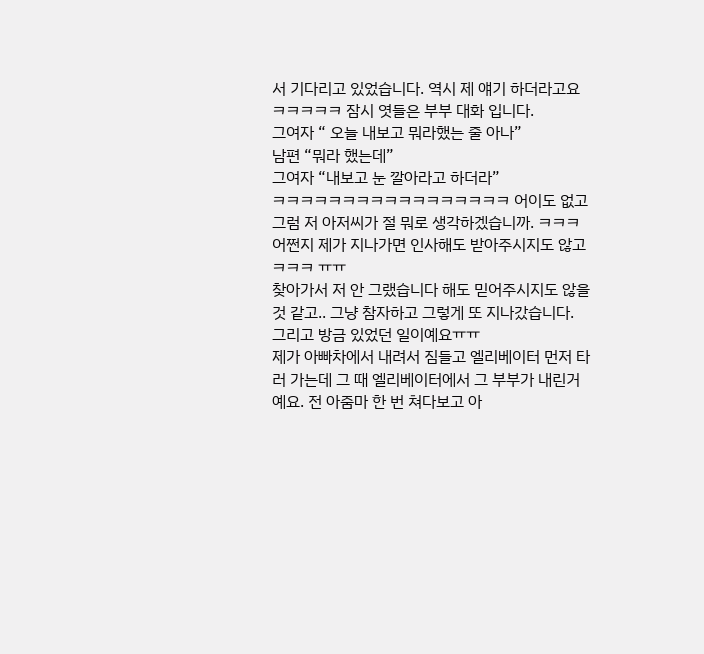서 기다리고 있었습니다. 역시 제 얘기 하더라고요 ㅋㅋㅋㅋㅋ 잠시 엿들은 부부 대화 입니다.
그여자 “ 오늘 내보고 뭐라했는 줄 아나”
남편 “뭐라 했는데”
그여자 “내보고 눈 깔아라고 하더라”
ㅋㅋㅋㅋㅋㅋㅋㅋㅋㅋㅋㅋㅋㅋㅋㅋㅋ 어이도 없고 그럼 저 아저씨가 절 뭐로 생각하겠습니까. ㅋㅋㅋ어쩐지 제가 지나가면 인사해도 받아주시지도 않고 ㅋㅋㅋ ㅠㅠ
찾아가서 저 안 그랬습니다 해도 믿어주시지도 않을 것 같고.. 그냥 참자하고 그렇게 또 지나갔습니다.
그리고 방금 있었던 일이예요ㅠㅠ
제가 아빠차에서 내려서 짐들고 엘리베이터 먼저 타러 가는데 그 때 엘리베이터에서 그 부부가 내린거예요. 전 아줌마 한 번 쳐다보고 아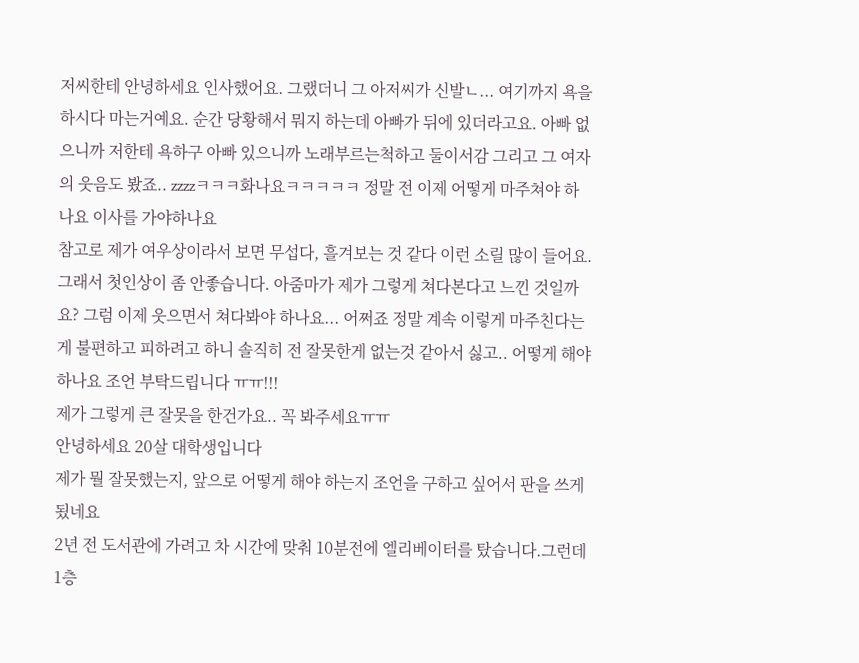저씨한테 안녕하세요 인사했어요. 그랬더니 그 아저씨가 신발ㄴ... 여기까지 욕을 하시다 마는거예요. 순간 당황해서 뭐지 하는데 아빠가 뒤에 있더라고요. 아빠 없으니까 저한테 욕하구 아빠 있으니까 노래부르는척하고 둘이서감 그리고 그 여자의 웃음도 봤죠.. zzzzㅋㅋㅋ화나요ㅋㅋㅋㅋㅋ 정말 전 이제 어떻게 마주쳐야 하나요 이사를 가야하나요
참고로 제가 여우상이라서 보면 무섭다, 흘겨보는 것 같다 이런 소릴 많이 들어요. 그래서 첫인상이 좀 안좋습니다. 아줌마가 제가 그렇게 쳐다본다고 느낀 것일까요? 그럼 이제 웃으면서 쳐다봐야 하나요... 어쩌죠 정말 계속 이렇게 마주친다는게 불편하고 피하려고 하니 솔직히 전 잘못한게 없는것 같아서 싫고.. 어떻게 해야 하나요 조언 부탁드립니다 ㅠㅠ!!!
제가 그렇게 큰 잘못을 한건가요.. 꼭 봐주세요ㅠㅠ
안녕하세요 20살 대학생입니다
제가 뭘 잘못했는지, 앞으로 어떻게 해야 하는지 조언을 구하고 싶어서 판을 쓰게 됬네요
2년 전 도서관에 가려고 차 시간에 맞춰 10분전에 엘리베이터를 탔습니다.그런데 1층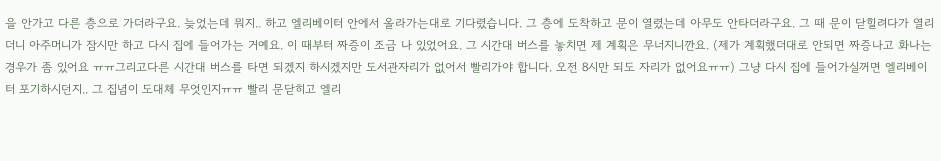을 안가고 다른 층으로 가더라구요. 늦었는데 뭐지.. 하고 엘리베이터 안에서 올라가는대로 기다렸습니다. 그 층에 도착하고 문이 열렸는데 아무도 안타더라구요. 그 때 문이 닫힐려다가 열리더니 아주머니가 잠시만 하고 다시 집에 들어가는 거예요. 이 때부터 짜증이 조금 나 있었어요. 그 시간대 버스를 놓치면 제 계획은 무너지니깐요. (제가 계획했더대로 안되면 짜증나고 화나는 경우가 좀 있어요 ㅠㅠ그리고다른 시간대 버스를 타면 되겠지 하시겠지만 도서관자리가 없어서 빨리가야 합니다. 오전 8시만 되도 자리가 없어요ㅠㅠ) 그냥 다시 집에 들어가실꺼면 엘리베이터 포기하시던지.. 그 집념이 도대체 무엇인지ㅠㅠ 빨리 문닫히고 엘리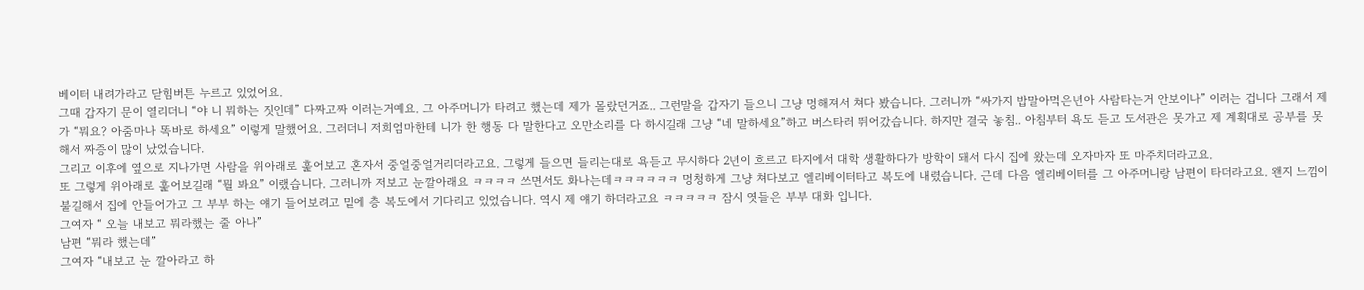베이터 내려가라고 닫힘버튼 누르고 있었어요.
그때 갑자기 문이 열리더니 “야 니 뭐하는 짓인데” 다짜고짜 이러는거예요. 그 아주머니가 타려고 했는데 제가 몰랐던거죠.. 그런말을 갑자기 들으니 그냥 멍해져서 쳐다 봤습니다. 그러니까 “싸가지 밥말아먹은년아 사람타는거 안보이나” 이러는 겁니다 그래서 제가 “뭐요? 아줌마나 똑바로 하세요” 이렇게 말했어요. 그러더니 저희엄마한테 니가 한 행동 다 말한다고 오만소리를 다 하시길래 그냥 “네 말하세요”하고 버스타러 뛰어갔습니다. 하지만 결국 놓침.. 아침부터 욕도 듣고 도서관은 못가고 제 계획대로 공부를 못해서 짜증이 많이 났었습니다.
그리고 이후에 옆으로 지나가면 사람을 위아래로 훑어보고 혼자서 중얼중얼거리더라고요. 그렇게 들으면 들리는대로 욕듣고 무시하다 2년이 흐르고 타지에서 대학 생활하다가 방학이 돼서 다시 집에 왔는데 오자마자 또 마주치더라고요.
또 그렇게 위아래로 훑어보길래 “뭘 봐요” 이랬습니다. 그러니까 저보고 눈깔아래요 ㅋㅋㅋㅋ 쓰면서도 화나는데ㅋㅋㅋㅋㅋㅋ 멍청하게 그냥 쳐다보고 엘리베이터타고 복도에 내렸습니다. 근데 다음 엘리베이터를 그 아주머니랑 남편이 타더라고요. 왠지 느낌이 불길해서 집에 안들어가고 그 부부 하는 얘기 들어보려고 밑에 층 복도에서 기다리고 있었습니다. 역시 제 얘기 하더라고요 ㅋㅋㅋㅋㅋ 잠시 엿들은 부부 대화 입니다.
그여자 “ 오늘 내보고 뭐라했는 줄 아나”
남편 “뭐라 했는데”
그여자 “내보고 눈 깔아라고 하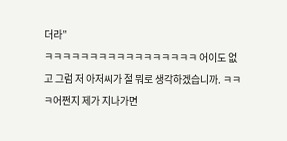더라”
ㅋㅋㅋㅋㅋㅋㅋㅋㅋㅋㅋㅋㅋㅋㅋㅋㅋ 어이도 없고 그럼 저 아저씨가 절 뭐로 생각하겠습니까. ㅋㅋㅋ어쩐지 제가 지나가면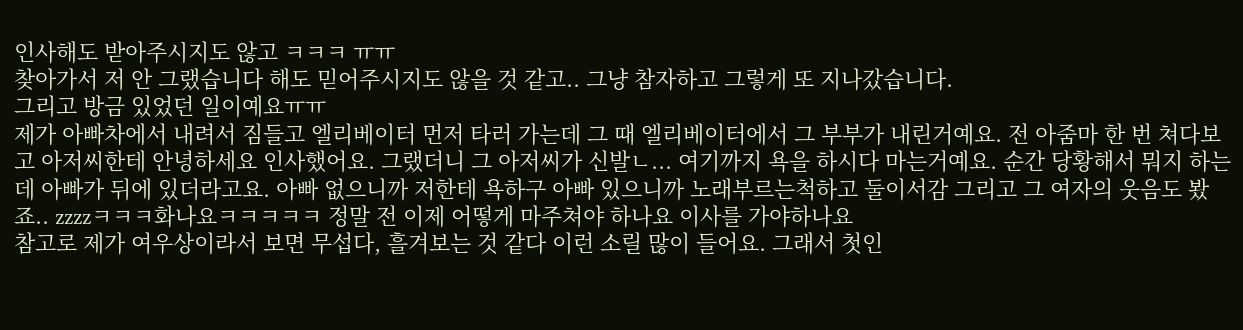인사해도 받아주시지도 않고 ㅋㅋㅋ ㅠㅠ
찾아가서 저 안 그랬습니다 해도 믿어주시지도 않을 것 같고.. 그냥 참자하고 그렇게 또 지나갔습니다.
그리고 방금 있었던 일이예요ㅠㅠ
제가 아빠차에서 내려서 짐들고 엘리베이터 먼저 타러 가는데 그 때 엘리베이터에서 그 부부가 내린거예요. 전 아줌마 한 번 쳐다보고 아저씨한테 안녕하세요 인사했어요. 그랬더니 그 아저씨가 신발ㄴ... 여기까지 욕을 하시다 마는거예요. 순간 당황해서 뭐지 하는데 아빠가 뒤에 있더라고요. 아빠 없으니까 저한테 욕하구 아빠 있으니까 노래부르는척하고 둘이서감 그리고 그 여자의 웃음도 봤죠.. zzzzㅋㅋㅋ화나요ㅋㅋㅋㅋㅋ 정말 전 이제 어떻게 마주쳐야 하나요 이사를 가야하나요
참고로 제가 여우상이라서 보면 무섭다, 흘겨보는 것 같다 이런 소릴 많이 들어요. 그래서 첫인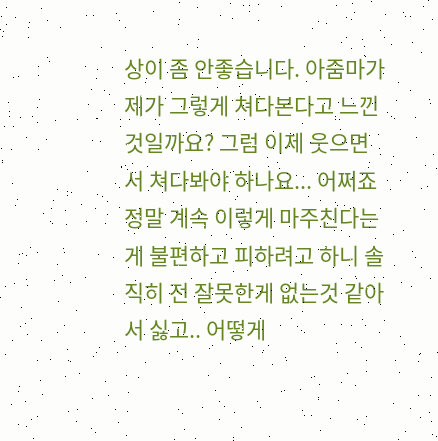상이 좀 안좋습니다. 아줌마가 제가 그렇게 쳐다본다고 느낀 것일까요? 그럼 이제 웃으면서 쳐다봐야 하나요... 어쩌죠 정말 계속 이렇게 마주친다는게 불편하고 피하려고 하니 솔직히 전 잘못한게 없는것 같아서 싫고.. 어떻게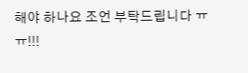해야 하나요 조언 부탁드립니다 ㅠㅠ!!!